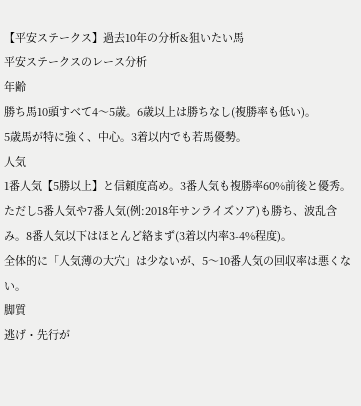【平安ステークス】過去10年の分析&狙いたい馬
平安ステークスのレース分析
年齢
勝ち馬10頭すべて4〜5歳。6歳以上は勝ちなし(複勝率も低い)。
5歳馬が特に強く、中心。3着以内でも若馬優勢。
人気
1番人気【5勝以上】と信頼度高め。3番人気も複勝率60%前後と優秀。
ただし5番人気や7番人気(例:2018年サンライズソア)も勝ち、波乱含み。8番人気以下はほとんど絡まず(3着以内率3-4%程度)。
全体的に「人気薄の大穴」は少ないが、5〜10番人気の回収率は悪くない。
脚質
逃げ・先行が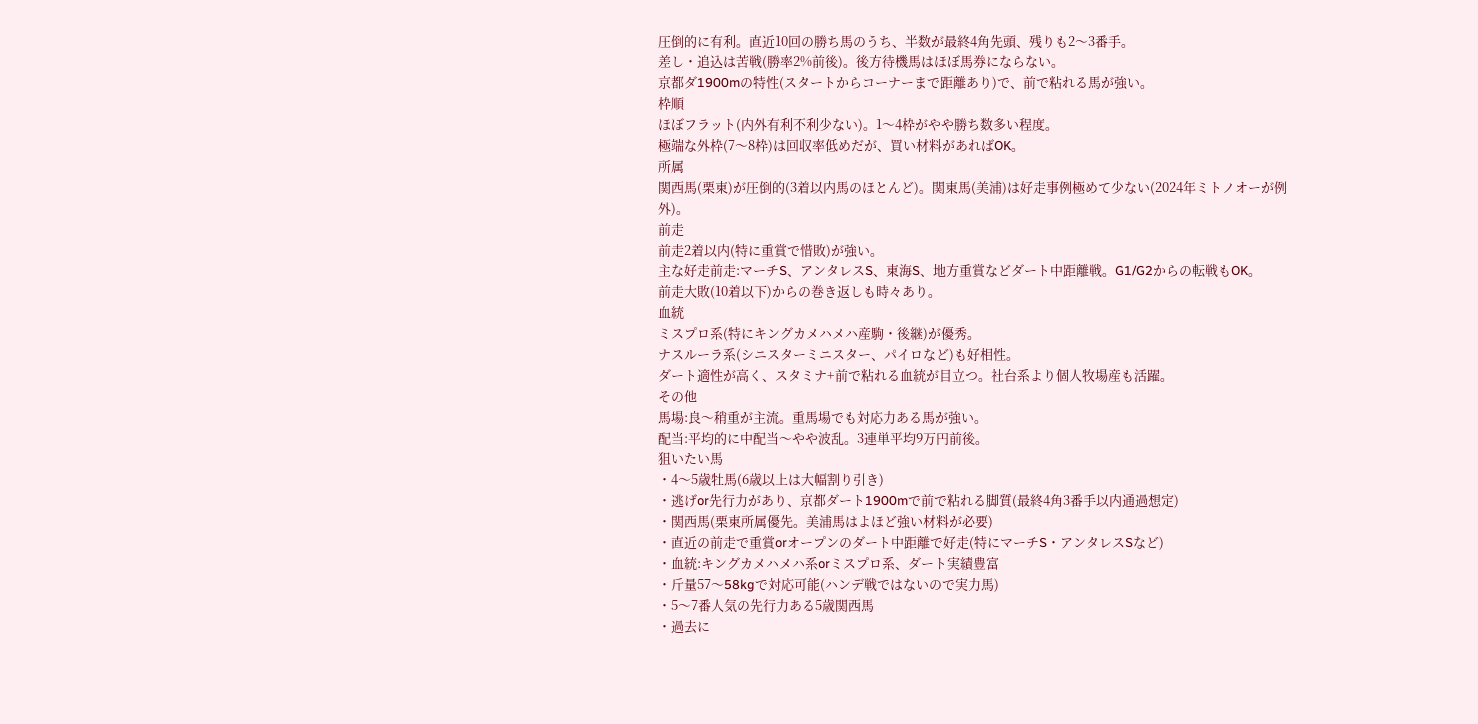圧倒的に有利。直近10回の勝ち馬のうち、半数が最終4角先頭、残りも2〜3番手。
差し・追込は苦戦(勝率2%前後)。後方待機馬はほぼ馬券にならない。
京都ダ1900mの特性(スタートからコーナーまで距離あり)で、前で粘れる馬が強い。
枠順
ほぼフラット(内外有利不利少ない)。1〜4枠がやや勝ち数多い程度。
極端な外枠(7〜8枠)は回収率低めだが、買い材料があればOK。
所属
関西馬(栗東)が圧倒的(3着以内馬のほとんど)。関東馬(美浦)は好走事例極めて少ない(2024年ミトノオーが例外)。
前走
前走2着以内(特に重賞で惜敗)が強い。
主な好走前走:マーチS、アンタレスS、東海S、地方重賞などダート中距離戦。G1/G2からの転戦もOK。
前走大敗(10着以下)からの巻き返しも時々あり。
血統
ミスプロ系(特にキングカメハメハ産駒・後継)が優秀。
ナスルーラ系(シニスターミニスター、パイロなど)も好相性。
ダート適性が高く、スタミナ+前で粘れる血統が目立つ。社台系より個人牧場産も活躍。
その他
馬場:良〜稍重が主流。重馬場でも対応力ある馬が強い。
配当:平均的に中配当〜やや波乱。3連単平均9万円前後。
狙いたい馬
・4〜5歳牡馬(6歳以上は大幅割り引き)
・逃げor先行力があり、京都ダート1900mで前で粘れる脚質(最終4角3番手以内通過想定)
・関西馬(栗東所属優先。美浦馬はよほど強い材料が必要)
・直近の前走で重賞orオープンのダート中距離で好走(特にマーチS・アンタレスSなど)
・血統:キングカメハメハ系orミスプロ系、ダート実績豊富
・斤量57〜58kgで対応可能(ハンデ戦ではないので実力馬)
・5〜7番人気の先行力ある5歳関西馬
・過去に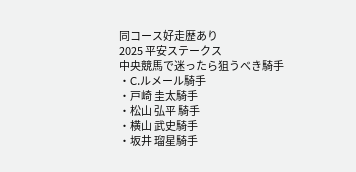同コース好走歴あり
2025 平安ステークス
中央競馬で迷ったら狙うべき騎手
・C.ルメール騎手
・戸崎 圭太騎手
・松山 弘平 騎手
・横山 武史騎手
・坂井 瑠星騎手